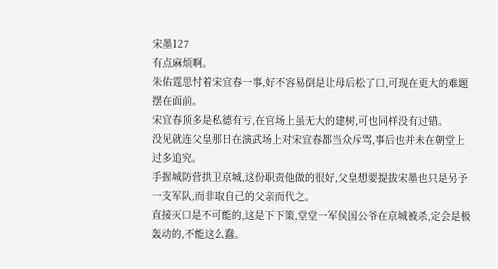宋墨127
有点麻烦啊。
朱佑霆思忖着宋宜春一事,好不容易倒是让母后松了口,可现在更大的难题摆在面前。
宋宜春顶多是私德有亏,在官场上虽无大的建树,可也同样没有过错。
没见就连父皇那日在演武场上对宋宜春都当众斥骂,事后也并未在朝堂上过多追究。
手握城防营拱卫京城,这份职责他做的很好,父皇想要提拔宋墨也只是另予一支军队,而非取自己的父亲而代之。
直接灭口是不可能的,这是下下策,堂堂一军侯国公爷在京城被杀,定会是极轰动的,不能这么蠢。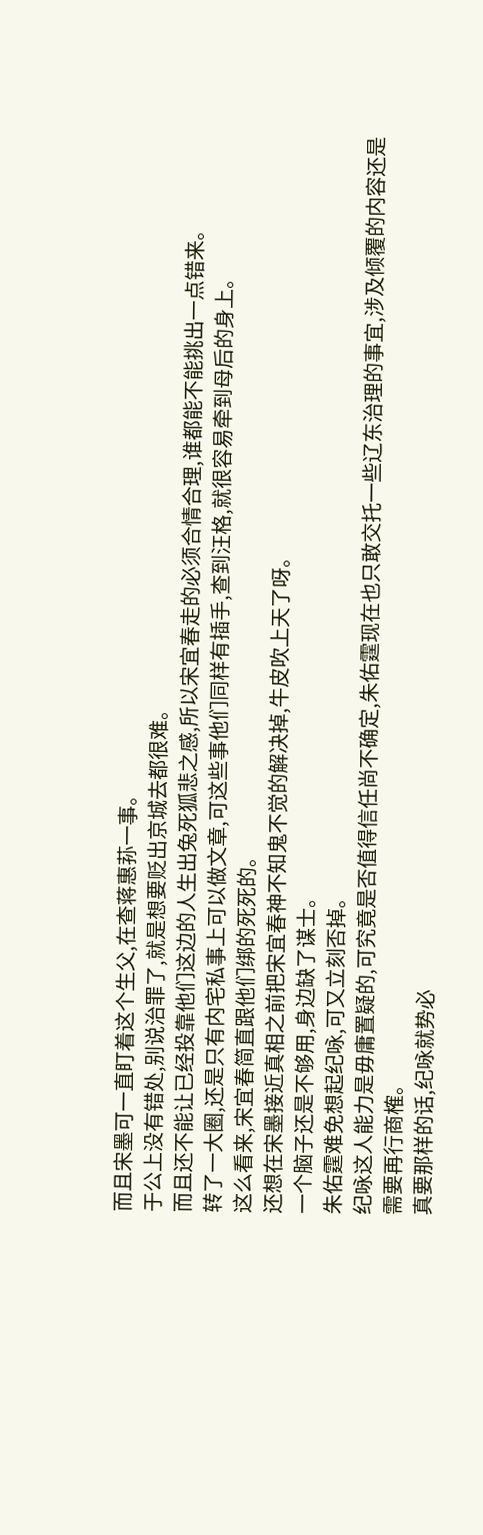而且宋墨可一直盯着这个生父,在查蒋惠荪一事。
于公上没有错处,别说治罪了,就是想要贬出京城去都很难。
而且还不能让已经投靠他们这边的人生出兔死狐悲之感,所以宋宜春走的必须合情合理,谁都能不能挑出一点错来。
转了一大圈,还是只有内宅私事上可以做文章,可这些事他们同样有插手,查到汪格,就很容易牵到母后的身上。
这么看来,宋宜春简直跟他们绑的死死的。
还想在宋墨接近真相之前把宋宜春神不知鬼不觉的解决掉,牛皮吹上天了呀。
一个脑子还是不够用,身边缺了谋士。
朱佑霆难免想起纪咏,可又立刻否掉。
纪咏这人能力是毋庸置疑的,可究竟是否值得信任尚不确定,朱佑霆现在也只敢交托一些辽东治理的事宜,涉及倾覆的内容还是需要再行商榷。
真要那样的话,纪咏就势必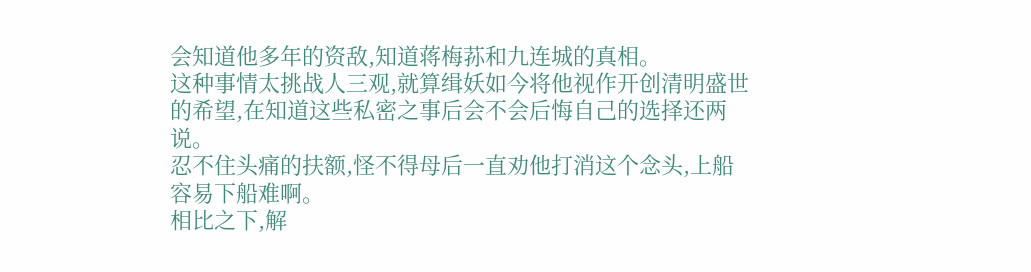会知道他多年的资敌,知道蒋梅荪和九连城的真相。
这种事情太挑战人三观,就算缉妖如今将他视作开创清明盛世的希望,在知道这些私密之事后会不会后悔自己的选择还两说。
忍不住头痛的扶额,怪不得母后一直劝他打消这个念头,上船容易下船难啊。
相比之下,解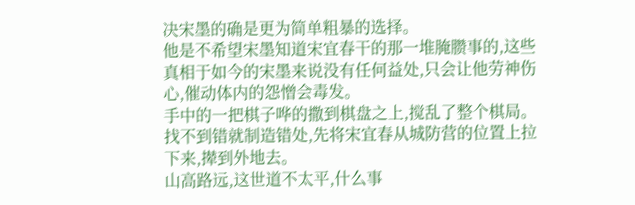决宋墨的确是更为简单粗暴的选择。
他是不希望宋墨知道宋宜春干的那一堆腌臜事的,这些真相于如今的宋墨来说没有任何益处,只会让他劳神伤心,催动体内的怨憎会毒发。
手中的一把棋子哗的撒到棋盘之上,搅乱了整个棋局。
找不到错就制造错处,先将宋宜春从城防营的位置上拉下来,撵到外地去。
山高路远,这世道不太平,什么事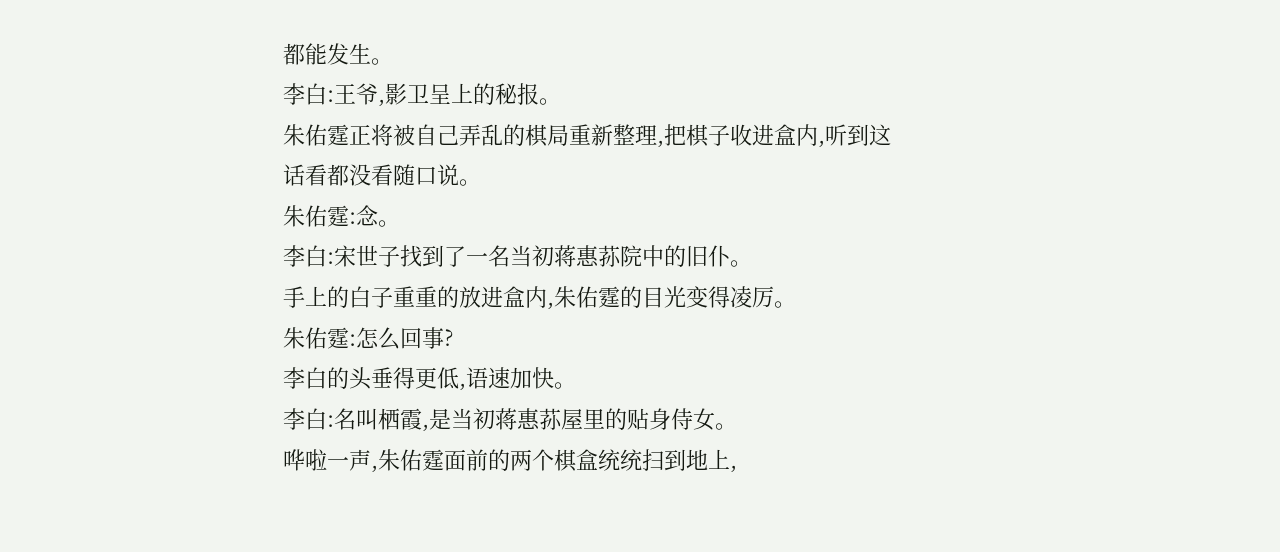都能发生。
李白:王爷,影卫呈上的秘报。
朱佑霆正将被自己弄乱的棋局重新整理,把棋子收进盒内,听到这话看都没看随口说。
朱佑霆:念。
李白:宋世子找到了一名当初蒋惠荪院中的旧仆。
手上的白子重重的放进盒内,朱佑霆的目光变得凌厉。
朱佑霆:怎么回事?
李白的头垂得更低,语速加快。
李白:名叫栖霞,是当初蒋惠荪屋里的贴身侍女。
哗啦一声,朱佑霆面前的两个棋盒统统扫到地上,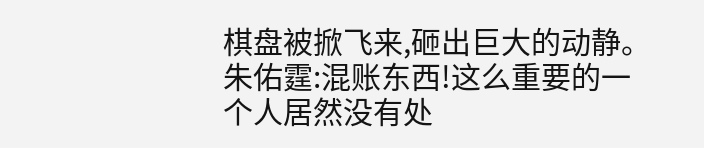棋盘被掀飞来,砸出巨大的动静。
朱佑霆:混账东西!这么重要的一个人居然没有处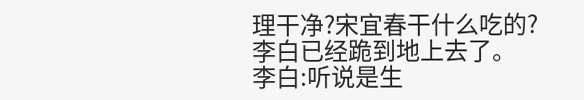理干净?宋宜春干什么吃的?
李白已经跪到地上去了。
李白:听说是生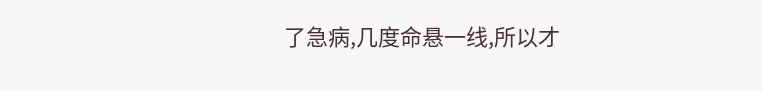了急病,几度命悬一线,所以才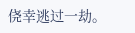侥幸逃过一劫。